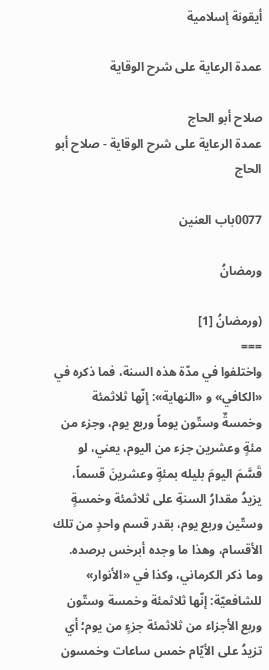أيقونة إسلامية

عمدة الرعاية على شرح الوقاية

صلاح أبو الحاج
عمدة الرعاية على شرح الوقاية - صلاح أبو الحاج

0077باب العنين

ورمضانُ

(ورمضانُ [1]
===
واختلفوا في مدّة هذه السنة، فما ذكره في «الكافي» و «النهاية»: إنّها ثلاثمئة وخمسةٌ وستّون يوماً وربع يوم، وجزء من مئةٍ وعشرين جزء من اليوم، يعني، لو قَسَّمَ اليومَ بليله بمئةٍ وعشرينَ قسماً، يزيدُ مقدارُ السنةِ على ثلاثمئة وخمسةٍ وستّين وربع يوم، بقدر قسم واحدٍ من تلك الأقسام، وهذا ما وجده أبرخس برصده.
وما ذكر الكرماني، وكذا في «الأنوار» للشافعيّة: إنّها ثلاثمئة وخمسة وستّون وربع الأجزاء من ثلاثمئة جزءٍ من يوم؛ أي تزيدُ على الأيّام خمس ساعات وخمسون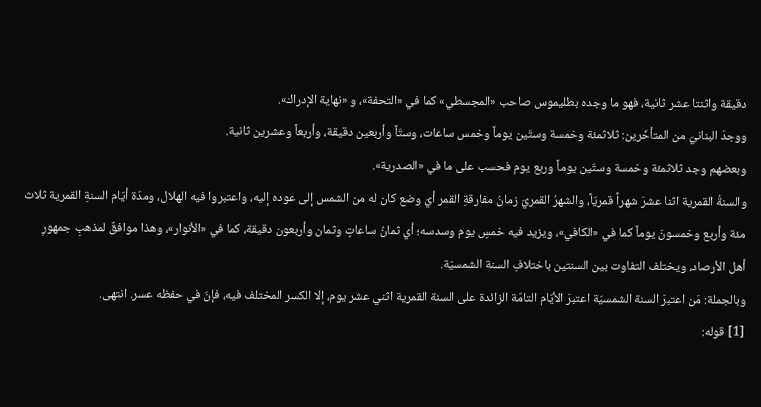دقيقة واثنتا عشر ثانية، فهو ما وجده بطليموس صاحب «المجسطي» كما في «التحفة»، و «نهاية الإدراك».
ووجدَ البنانيّ من المتأخّرين: ثلاثمئة وخمسة وستّين يوماً وخمس ساعات، وستّاً وأربعين دقيقة، وأربعاً وعشرين ثانية.
وبعضهم وجد ثلاثمئة وخمسة وستّين يوماً وربع يوم فحسب على ما في «الصدرية».
والسنةُ القمرية اثنا عشرَ شهراً قمريّاً، والشهرُ القمريّ زمانُ مفارقةِ القمر أيّ وضع كان له من الشمس إلى عوده إليه، واعتبروا فيه الهلال، ومدّة أيّام السنةِ القمرية ثلاث مئة وأربع وخمسونَ يوماً كما في «الكافي»، ويزيد فيه خمسٍ يوم وسدسه؛ أي ثمانُ ساعاتٍ وثمان وأربعون دقيقة، كما في «الأنوار»، وهذا موافقٌ لمذهبِ جمهورِ أهل الأرصاد، ويختلف التفاوت بين السنتين باختلافِ السنة الشمسيّة.
وبالجملة: مَن اعتبرَ السنة الشمسيّة اعتبرَ الأيّام التامّة الزائدة على السنة القمرية اثني عشر يوم، إلا الكسر المختلف فيه، فإنّ في حفظه عسر. انتهى.
[1] قوله: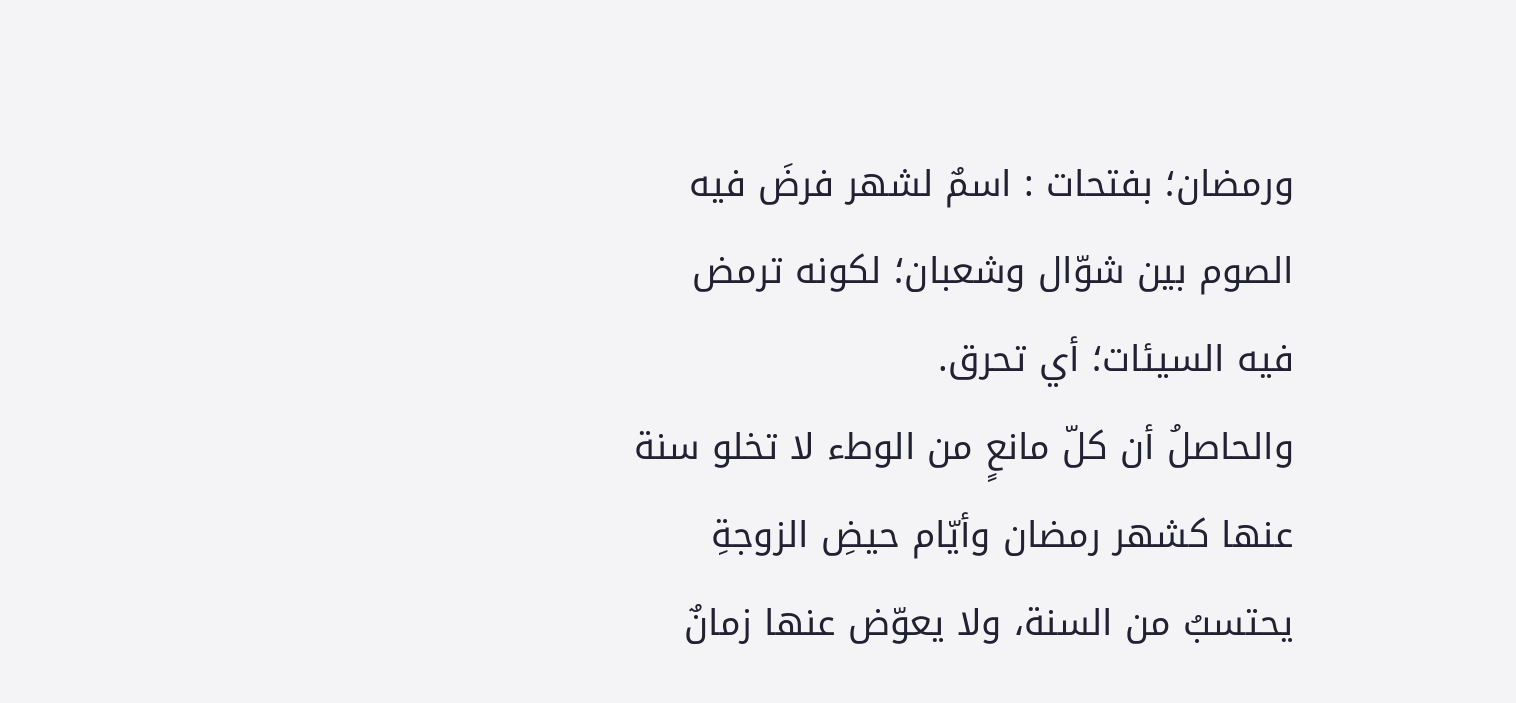ورمضان؛ بفتحات : اسمٌ لشهر فرضَ فيه الصوم بين شوّال وشعبان؛ لكونه ترمض فيه السيئات؛ أي تحرق.
والحاصلُ أن كلّ مانعٍ من الوطء لا تخلو سنة عنها كشهر رمضان وأيّام حيضِ الزوجةِ يحتسبُ من السنة، ولا يعوّض عنها زمانٌ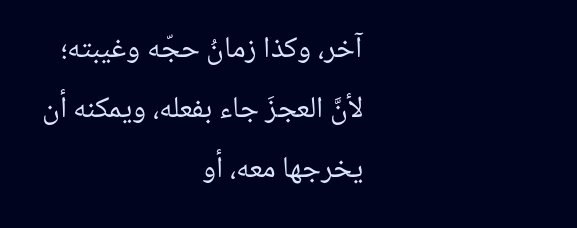آخر، وكذا زمانُ حجّه وغيبته؛ لأنَّ العجزَ جاء بفعله، ويمكنه أن يخرجها معه، أو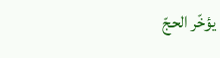يؤخّر الحجّ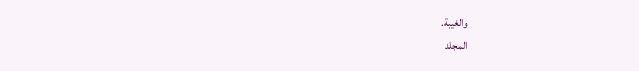والغيبة.
المجلد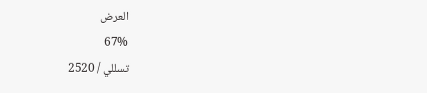العرض
67%
تسللي / 2520